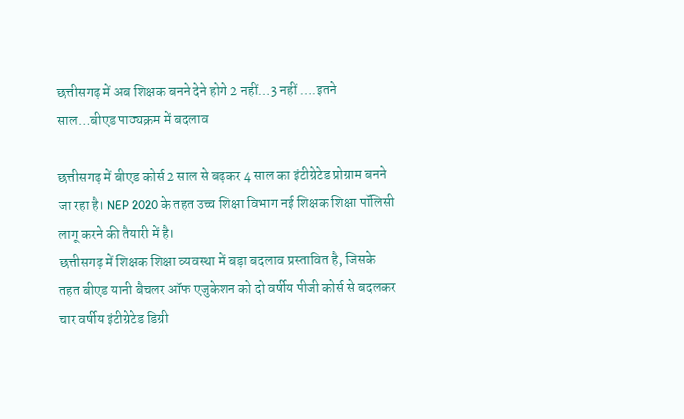छत्तीसगढ़ में अब शिक्षक बनने देने होगे 2 नहीं…3 नहीं ….इतने साल…बीएड पाठ्यक्रम में बदलाव

छत्तीसगढ़ में बीएड कोर्स 2 साल से बढ़कर 4 साल का इंटीग्रेटेड प्रोग्राम बनने जा रहा है। NEP 2020 के तहत उच्च शिक्षा विभाग नई शिक्षक शिक्षा पॉलिसी लागू करने की तैयारी में है।
छत्तीसगढ़ में शिक्षक शिक्षा व्यवस्था में बड़ा बदलाव प्रस्तावित है, जिसके तहत बीएड यानी बैचलर ऑफ एजुकेशन को दो वर्षीय पीजी कोर्स से बदलकर चार वर्षीय इंटीग्रेटेड डिग्री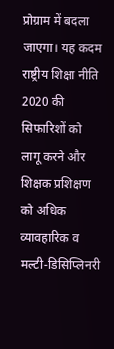प्रोग्राम में बदला जाएगा। यह कदम राष्ट्रीय शिक्षा नीति 2020 की सिफारिशों को लागू करने और शिक्षक प्रशिक्षण को अधिक व्यावहारिक व मल्टी‑डिसिप्लिनरी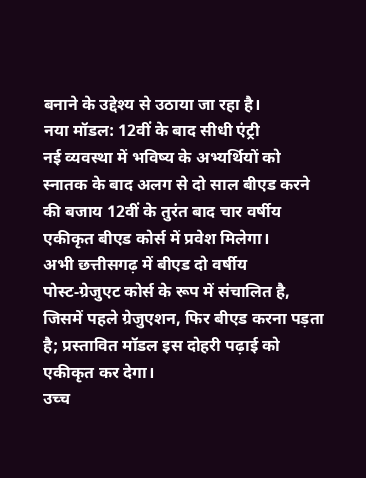बनाने के उद्देश्य से उठाया जा रहा है।
नया मॉडल: 12वीं के बाद सीधी एंट्री
नई व्यवस्था में भविष्य के अभ्यर्थियों को स्नातक के बाद अलग से दो साल बीएड करने की बजाय 12वीं के तुरंत बाद चार वर्षीय एकीकृत बीएड कोर्स में प्रवेश मिलेगा।
अभी छत्तीसगढ़ में बीएड दो वर्षीय पोस्ट‑ग्रेजुएट कोर्स के रूप में संचालित है, जिसमें पहले ग्रेजुएशन, फिर बीएड करना पड़ता है; प्रस्तावित मॉडल इस दोहरी पढ़ाई को एकीकृत कर देगा।
उच्च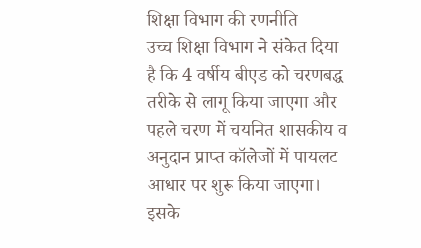शिक्षा विभाग की रणनीति
उच्च शिक्षा विभाग ने संकेत दिया है कि 4 वर्षीय बीएड को चरणबद्ध तरीके से लागू किया जाएगा और पहले चरण में चयनित शासकीय व अनुदान प्राप्त कॉलेजों में पायलट आधार पर शुरू किया जाएगा।
इसके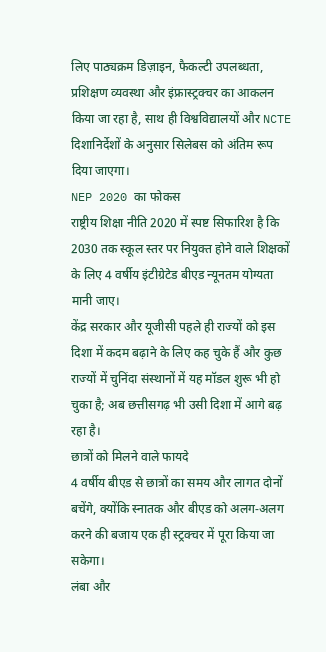लिए पाठ्यक्रम डिज़ाइन, फैकल्टी उपलब्धता, प्रशिक्षण व्यवस्था और इंफ्रास्ट्रक्चर का आकलन किया जा रहा है, साथ ही विश्वविद्यालयों और NCTE दिशानिर्देशों के अनुसार सिलेबस को अंतिम रूप दिया जाएगा।
NEP 2020 का फोकस
राष्ट्रीय शिक्षा नीति 2020 में स्पष्ट सिफारिश है कि 2030 तक स्कूल स्तर पर नियुक्त होने वाले शिक्षकों के लिए 4 वर्षीय इंटीग्रेटेड बीएड न्यूनतम योग्यता मानी जाए।
केंद्र सरकार और यूजीसी पहले ही राज्यों को इस दिशा में कदम बढ़ाने के लिए कह चुके हैं और कुछ राज्यों में चुनिंदा संस्थानों में यह मॉडल शुरू भी हो चुका है; अब छत्तीसगढ़ भी उसी दिशा में आगे बढ़ रहा है।
छात्रों को मिलने वाले फायदे
4 वर्षीय बीएड से छात्रों का समय और लागत दोनों बचेंगे, क्योंकि स्नातक और बीएड को अलग‑अलग करने की बजाय एक ही स्ट्रक्चर में पूरा किया जा सकेगा।
लंबा और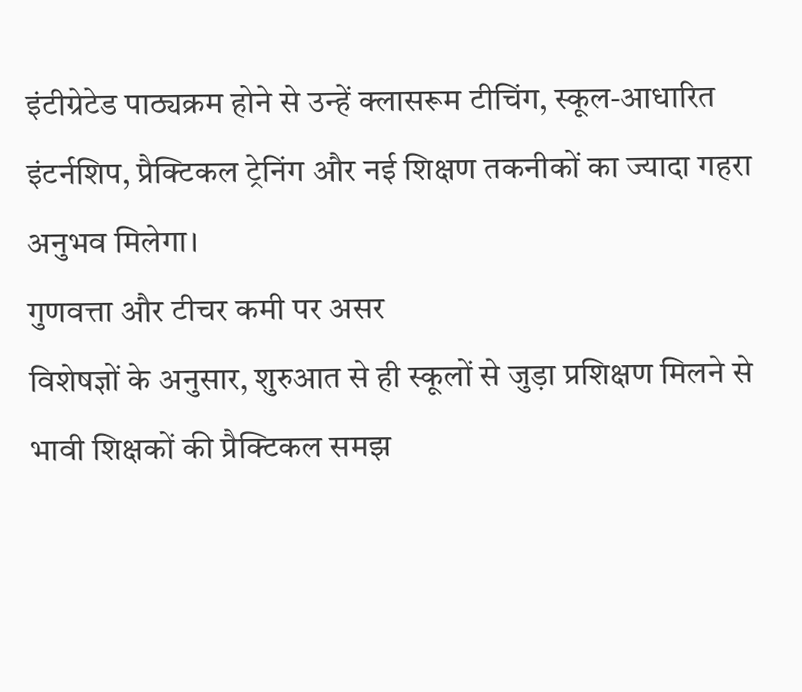इंटीग्रेटेड पाठ्यक्रम होने से उन्हें क्लासरूम टीचिंग, स्कूल‑आधारित इंटर्नशिप, प्रैक्टिकल ट्रेनिंग और नई शिक्षण तकनीकों का ज्यादा गहरा अनुभव मिलेगा।
गुणवत्ता और टीचर कमी पर असर
विशेषज्ञों के अनुसार, शुरुआत से ही स्कूलों से जुड़ा प्रशिक्षण मिलने से भावी शिक्षकों की प्रैक्टिकल समझ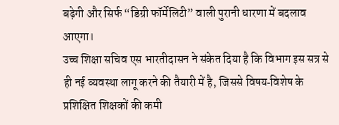बढ़ेगी और सिर्फ “डिग्री फॉर्मेलिटी” वाली पुरानी धारणा में बदलाव आएगा।
उच्च शिक्षा सचिव एस भारतीदासन ने संकेत दिया है कि विभाग इस सत्र से ही नई व्यवस्था लागू करने की तैयारी में है, जिससे विषय‑विशेष के प्रशिक्षित शिक्षकों की कमी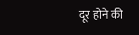दूर होने की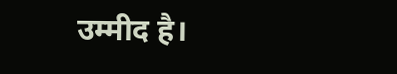उम्मीद है।